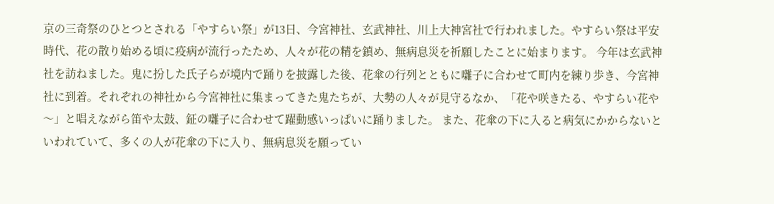京の三奇祭のひとつとされる「やすらい祭」が13日、今宮神社、玄武神社、川上大神宮社で行われました。やすらい祭は平安時代、花の散り始める頃に疫病が流行ったため、人々が花の精を鎮め、無病息災を祈願したことに始まります。 今年は玄武神社を訪ねました。鬼に扮した氏子らが境内で踊りを披露した後、花傘の行列とともに囃子に合わせて町内を練り歩き、今宮神社に到着。それぞれの神社から今宮神社に集まってきた鬼たちが、大勢の人々が見守るなか、「花や咲きたる、やすらい花や〜」と唱えながら笛や太鼓、鉦の囃子に合わせて躍動感いっぱいに踊りました。 また、花傘の下に入ると病気にかからないといわれていて、多くの人が花傘の下に入り、無病息災を願ってい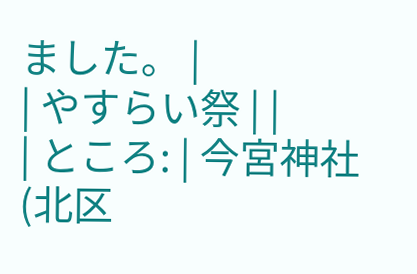ました。 |
| やすらい祭 | |
| ところ: | 今宮神社(北区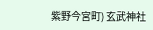紫野今宮町) 玄武神社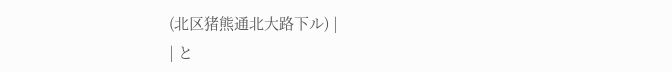(北区猪熊通北大路下ル) |
| と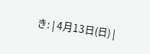き: | 4月13日(日) |